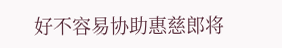好不容易协助惠慈郎将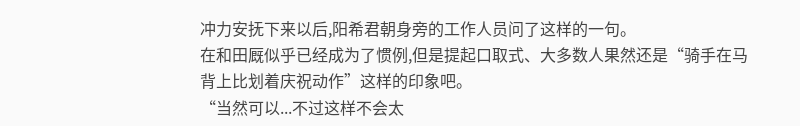冲力安抚下来以后,阳希君朝身旁的工作人员问了这样的一句。
在和田厩似乎已经成为了惯例,但是提起口取式、大多数人果然还是“骑手在马背上比划着庆祝动作”这样的印象吧。
“当然可以...不过这样不会太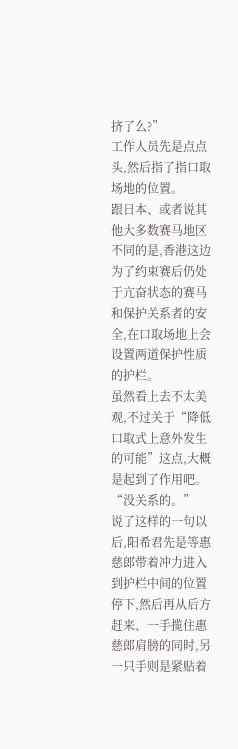挤了么?”
工作人员先是点点头,然后指了指口取场地的位置。
跟日本、或者说其他大多数赛马地区不同的是,香港这边为了约束赛后仍处于亢奋状态的赛马和保护关系者的安全,在口取场地上会设置两道保护性质的护栏。
虽然看上去不太美观,不过关于“降低口取式上意外发生的可能”这点,大概是起到了作用吧。
“没关系的。”
说了这样的一句以后,阳希君先是等惠慈郎带着冲力进入到护栏中间的位置停下,然后再从后方赶来、一手揽住惠慈郎肩膀的同时,另一只手则是紧贴着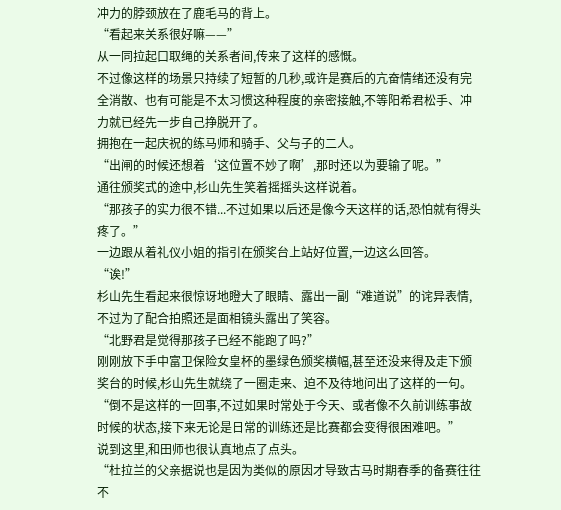冲力的脖颈放在了鹿毛马的背上。
“看起来关系很好嘛——”
从一同拉起口取绳的关系者间,传来了这样的感慨。
不过像这样的场景只持续了短暂的几秒,或许是赛后的亢奋情绪还没有完全消散、也有可能是不太习惯这种程度的亲密接触,不等阳希君松手、冲力就已经先一步自己挣脱开了。
拥抱在一起庆祝的练马师和骑手、父与子的二人。
“出闸的时候还想着‘这位置不妙了啊’,那时还以为要输了呢。”
通往颁奖式的途中,杉山先生笑着摇摇头这样说着。
“那孩子的实力很不错...不过如果以后还是像今天这样的话,恐怕就有得头疼了。”
一边跟从着礼仪小姐的指引在颁奖台上站好位置,一边这么回答。
“诶!”
杉山先生看起来很惊讶地瞪大了眼睛、露出一副“难道说”的诧异表情,不过为了配合拍照还是面相镜头露出了笑容。
“北野君是觉得那孩子已经不能跑了吗?”
刚刚放下手中富卫保险女皇杯的墨绿色颁奖横幅,甚至还没来得及走下颁奖台的时候,杉山先生就绕了一圈走来、迫不及待地问出了这样的一句。
“倒不是这样的一回事,不过如果时常处于今天、或者像不久前训练事故时候的状态,接下来无论是日常的训练还是比赛都会变得很困难吧。”
说到这里,和田师也很认真地点了点头。
“杜拉兰的父亲据说也是因为类似的原因才导致古马时期春季的备赛往往不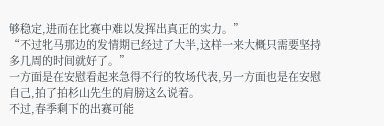够稳定,进而在比赛中难以发挥出真正的实力。”
“不过牝马那边的发情期已经过了大半,这样一来大概只需要坚持多几周的时间就好了。”
一方面是在安慰看起来急得不行的牧场代表,另一方面也是在安慰自己,拍了拍杉山先生的肩膀这么说着。
不过,春季剩下的出赛可能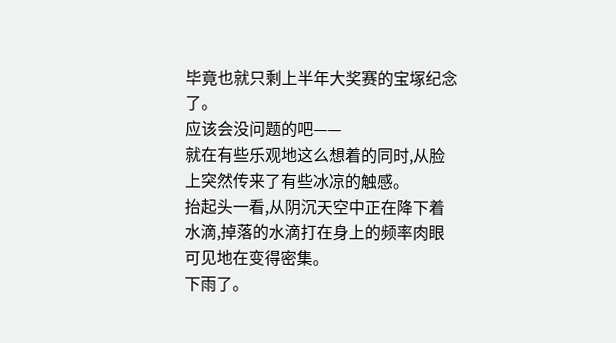毕竟也就只剩上半年大奖赛的宝塚纪念了。
应该会没问题的吧——
就在有些乐观地这么想着的同时,从脸上突然传来了有些冰凉的触感。
抬起头一看,从阴沉天空中正在降下着水滴,掉落的水滴打在身上的频率肉眼可见地在变得密集。
下雨了。